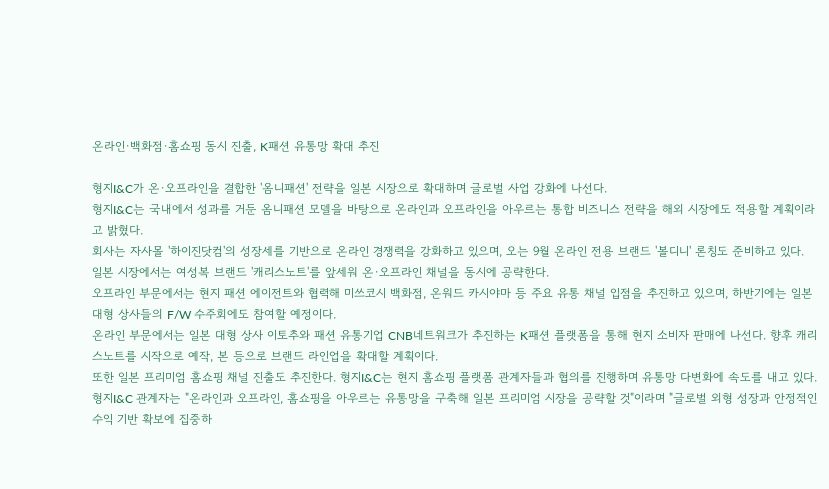온라인·백화점·홈쇼핑 동시 진출, K패션 유통망 확대 추진

형지I&C가 온·오프라인을 결합한 '옴니패션' 전략을 일본 시장으로 확대하며 글로벌 사업 강화에 나선다.
형지I&C는 국내에서 성과를 거둔 옴니패션 모델을 바탕으로 온라인과 오프라인을 아우르는 통합 비즈니스 전략을 해외 시장에도 적용할 계획이라고 밝혔다.
회사는 자사몰 '하이진닷컴'의 성장세를 기반으로 온라인 경쟁력을 강화하고 있으며, 오는 9월 온라인 전용 브랜드 '볼디니' 론칭도 준비하고 있다.
일본 시장에서는 여성복 브랜드 '캐리스노트'를 앞세워 온·오프라인 채널을 동시에 공략한다.
오프라인 부문에서는 현지 패션 에이전트와 협력해 미쓰코시 백화점, 온워드 카시야마 등 주요 유통 채널 입점을 추진하고 있으며, 하반기에는 일본 대형 상사들의 F/W 수주회에도 참여할 예정이다.
온라인 부문에서는 일본 대형 상사 이토추와 패션 유통기업 CNB네트워크가 추진하는 K패션 플랫폼을 통해 현지 소비자 판매에 나선다. 향후 캐리스노트를 시작으로 예작, 본 등으로 브랜드 라인업을 확대할 계획이다.
또한 일본 프리미엄 홈쇼핑 채널 진출도 추진한다. 형지I&C는 현지 홈쇼핑 플랫폼 관계자들과 협의를 진행하며 유통망 다변화에 속도를 내고 있다.
형지I&C 관계자는 "온라인과 오프라인, 홈쇼핑을 아우르는 유통망을 구축해 일본 프리미엄 시장을 공략할 것"이라며 "글로벌 외형 성장과 안정적인 수익 기반 확보에 집중하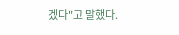겠다"고 말했다.